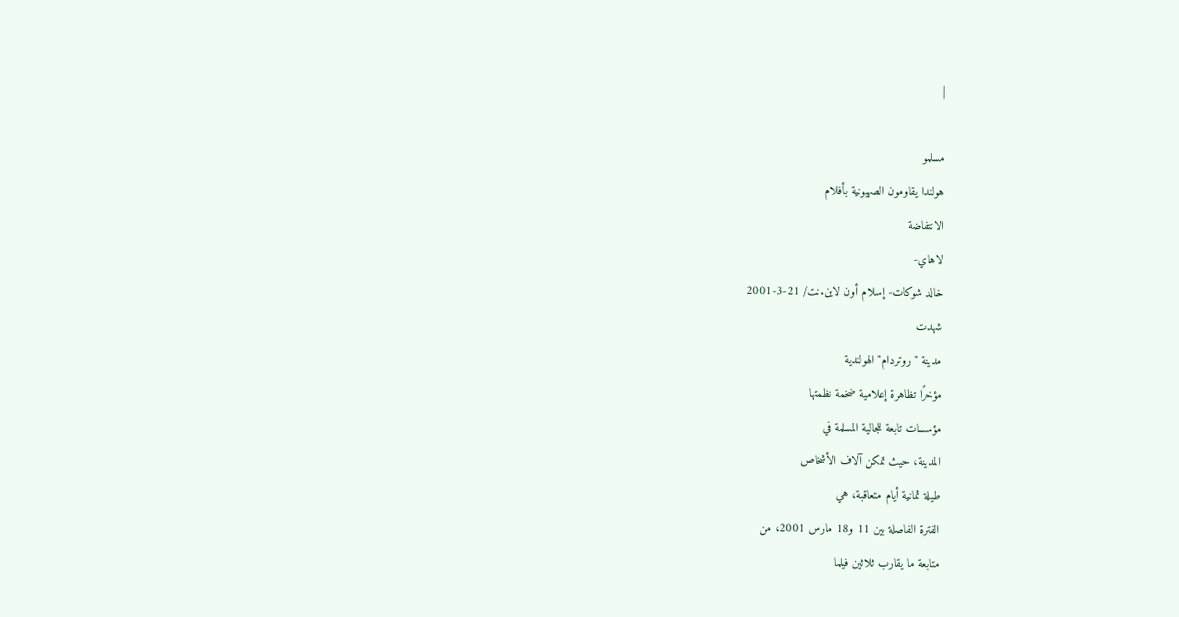|

مسلمو
هولندا يقاومون الصهيونية بأفلام
الانتفاضة
لاهاي-
خالد شوكات- إسلام أون لاين.نت/ 21-3-2001
شهدت
مدينة "روتردام" الهولندية
مؤخرًا تظاهرة إعلامية ضخمة نظمتها
مؤسسات تابعة للجالية المسلمة في
المدينة، حيث تمكن آلاف الأشخاص
طيلة ثمانية أيام متعاقبة، هي
الفترة الفاصلة بين 11 و18 مارس 2001، من
متابعة ما يقارب ثلاثين فيلما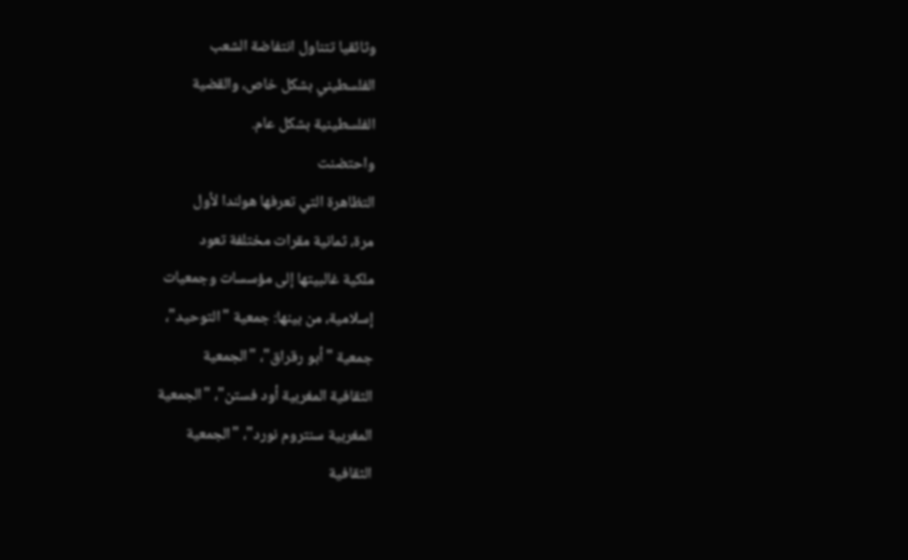وثائقيا تتناول انتفاضة الشعب
الفلسطيني بشكل خاص، والقضية
الفلسطينية بشكل عام.
واحتضنت
التظاهرة التي تعرفها هولندا لأول
مرة، ثمانية مقرات مختلفة تعود
ملكية غالبيتها إلى مؤسسات وجمعيات
إسلامية، من بينها: جمعية "التوحيد"،
جمعية "أبو رقراق"، "الجمعية
الثقافية المغربية أود فستن"، "الجمعية
المغربية سنتروم نورد"، "الجمعية
الثقافية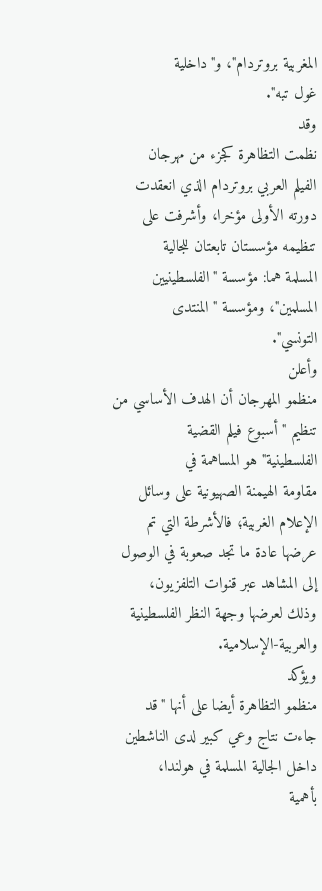المغربية بروتردام"، و"داخلية
غول تبه".
وقد
نظمت التظاهرة كجزء من مهرجان
الفيلم العربي بروتردام الذي انعقدت
دورته الأولى مؤخرا، وأشرفت على
تنظيمه مؤسستان تابعتان للجالية
المسلمة هما: مؤسسة "الفلسطينيين
المسلمين"، ومؤسسة "المنتدى
التونسي".
وأعلن
منظمو المهرجان أن الهدف الأساسي من
تنظيم "أسبوع فيلم القضية
الفلسطينية" هو المساهمة في
مقاومة الهيمنة الصهيونية على وسائل
الإعلام الغربية؛ فالأشرطة التي تم
عرضها عادة ما تجد صعوبة في الوصول
إلى المشاهد عبر قنوات التلفزيون،
وذلك لعرضها وجهة النظر الفلسطينية
والعربية-الإسلامية.
ويؤكد
منظمو التظاهرة أيضا على أنها "قد
جاءت نتاج وعي كبير لدى الناشطين
داخل الجالية المسلمة في هولندا،
بأهمية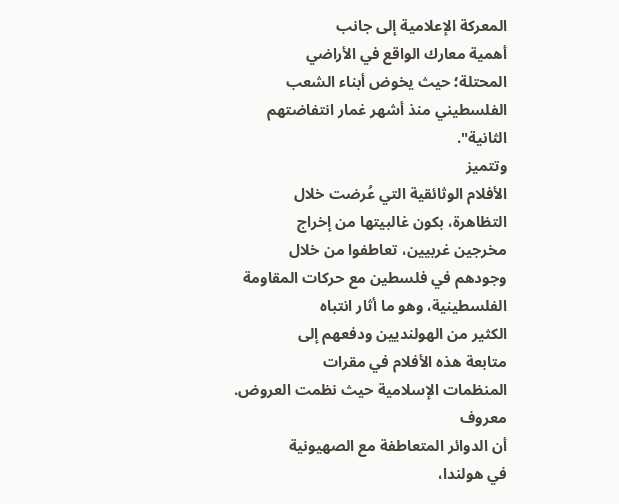المعركة الإعلامية إلى جانب
أهمية معارك الواقع في الأراضي
المحتلة؛ حيث يخوض أبناء الشعب
الفلسطيني منذ أشهر غمار انتفاضتهم
الثانية".
وتتميز
الأفلام الوثائقية التي عُرضت خلال
التظاهرة، بكون غالبيتها من إخراج
مخرجين غربيين، تعاطفوا من خلال
وجودهم في فلسطين مع حركات المقاومة
الفلسطينية، وهو ما أثار انتباه
الكثير من الهولنديين ودفعهم إلى
متابعة هذه الأفلام في مقرات
المنظمات الإسلامية حيث نظمت العروض.
معروف
أن الدوائر المتعاطفة مع الصهيونية
في هولندا،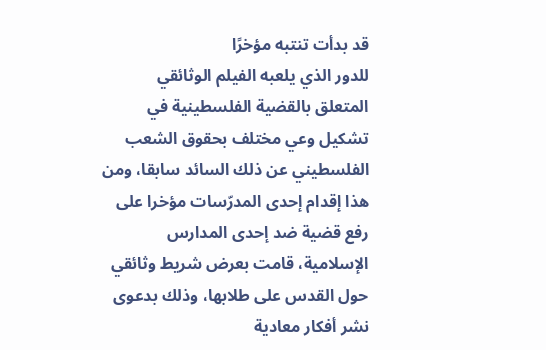قد بدأت تنتبه مؤخرًا
للدور الذي يلعبه الفيلم الوثائقي
المتعلق بالقضية الفلسطينية في
تشكيل وعي مختلف بحقوق الشعب
الفلسطيني عن ذلك السائد سابقا، ومن
هذا إقدام إحدى المدرّسات مؤخرا على
رفع قضية ضد إحدى المدارس
الإسلامية، قامت بعرض شريط وثائقي
حول القدس على طلابها، وذلك بدعوى
نشر أفكار معادية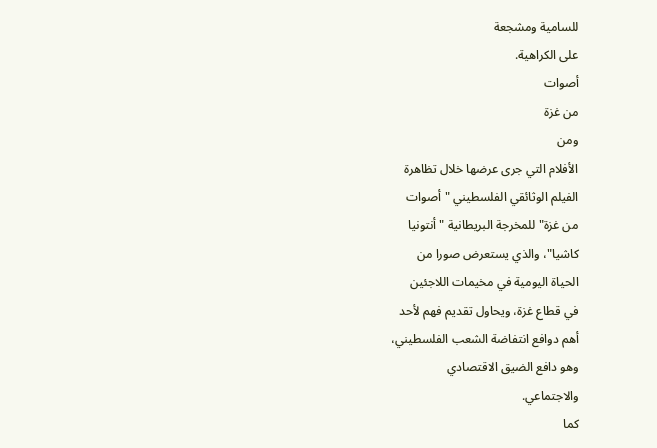للسامية ومشجعة
على الكراهية.
أصوات
من غزة
ومن
الأفلام التي جرى عرضها خلال تظاهرة
الفيلم الوثائقي الفلسطيني "أصوات
من غزة" للمخرجة البريطانية "أنتونيا
كاشيا"، والذي يستعرض صورا من
الحياة اليومية في مخيمات اللاجئين
في قطاع غزة، ويحاول تقديم فهم لأحد
أهم دوافع انتفاضة الشعب الفلسطيني،
وهو دافع الضيق الاقتصادي
والاجتماعي.
كما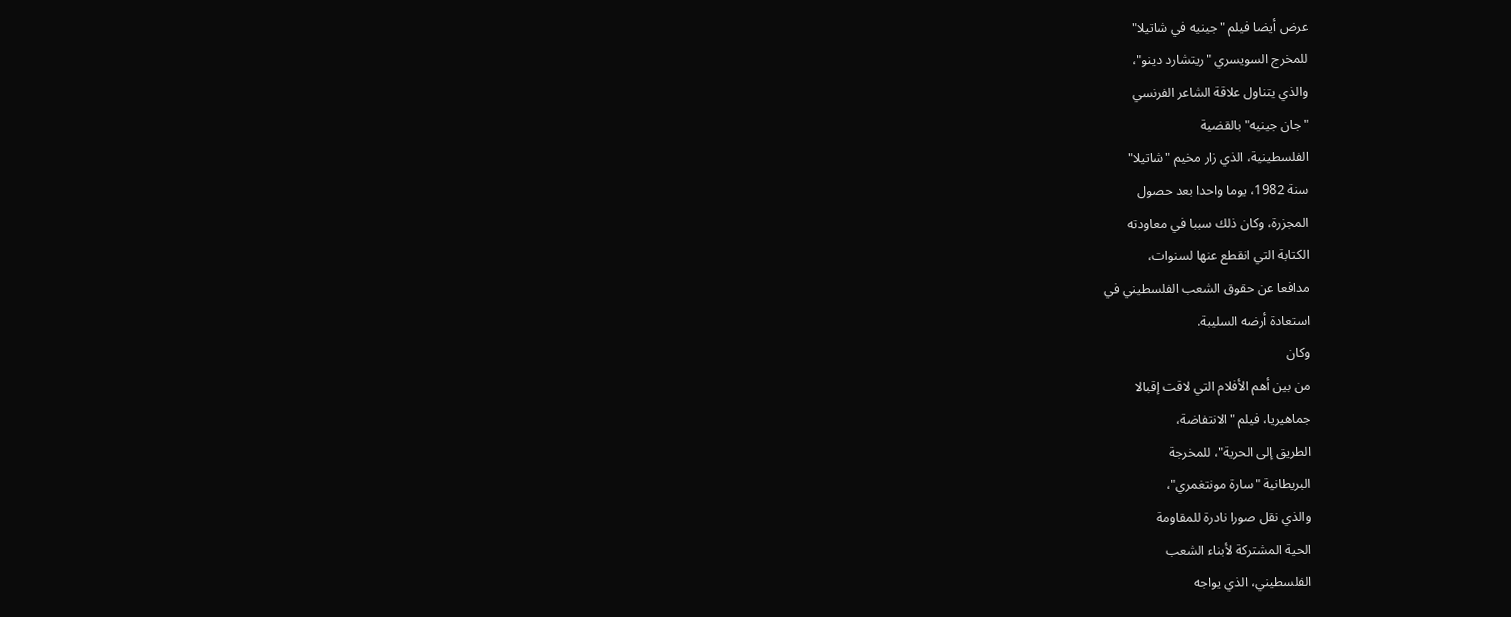عرض أيضا فيلم "جينيه في شاتيلا"
للمخرج السويسري "ريتشارد دينو"،
والذي يتناول علاقة الشاعر الفرنسي
"جان جينيه" بالقضية
الفلسطينية، الذي زار مخيم "شاتيلا"
سنة 1982، يوما واحدا بعد حصول
المجزرة، وكان ذلك سببا في معاودته
الكتابة التي انقطع عنها لسنوات،
مدافعا عن حقوق الشعب الفلسطيني في
استعادة أرضه السليبة.
وكان
من بين أهم الأفلام التي لاقت إقبالا
جماهيريا، فيلم "الانتفاضة،
الطريق إلى الحرية"، للمخرجة
البريطانية "سارة مونتغمري"،
والذي نقل صورا نادرة للمقاومة
الحية المشتركة لأبناء الشعب
الفلسطيني، الذي يواجه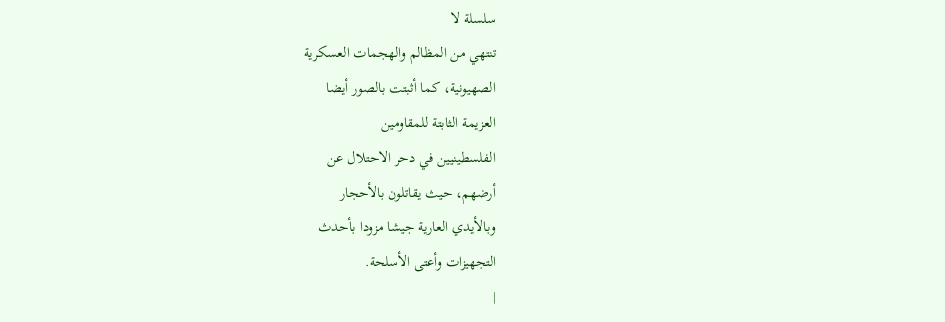سلسلة لا
تنتهي من المظالم والهجمات العسكرية
الصهيونية، كما أثبتت بالصور أيضا
العزيمة الثابتة للمقاومين
الفلسطينيين في دحر الاحتلال عن
أرضهم، حيث يقاتلون بالأحجار
وبالأيدي العارية جيشا مزودا بأحدث
التجهيزات وأعتى الأسلحة.
|